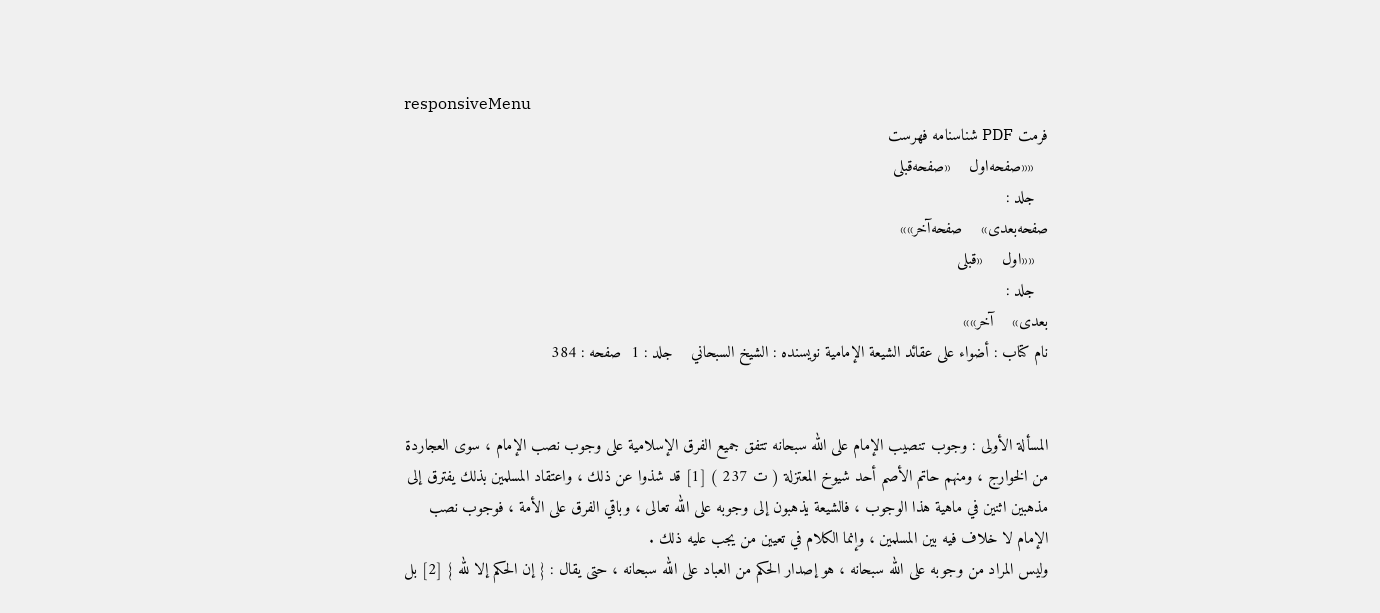responsiveMenu
فرمت PDF شناسنامه فهرست
   ««صفحه‌اول    «صفحه‌قبلی
   جلد :
صفحه‌بعدی»    صفحه‌آخر»»
   ««اول    «قبلی
   جلد :
بعدی»    آخر»»
نام کتاب : أضواء على عقائد الشيعة الإمامية نویسنده : الشيخ السبحاني    جلد : 1  صفحه : 384


المسألة الأولى : وجوب تنصيب الإمام على الله سبحانه تتفق جميع الفرق الإسلامية على وجوب نصب الإمام ، سوى العجاردة من الخوارج ، ومنهم حاتم الأصم أحد شيوخ المعتزلة ( ت 237 ) [1] قد شذوا عن ذلك ، واعتقاد المسلمين بذلك يفترق إلى مذهبين اثنين في ماهية هذا الوجوب ، فالشيعة يذهبون إلى وجوبه على الله تعالى ، وباقي الفرق على الأمة ، فوجوب نصب الإمام لا خلاف فيه بين المسلمين ، وإنما الكلام في تعيين من يجب عليه ذلك .
وليس المراد من وجوبه على الله سبحانه ، هو إصدار الحكم من العباد على الله سبحانه ، حتى يقال : { إن الحكم إلا لله } [2] بل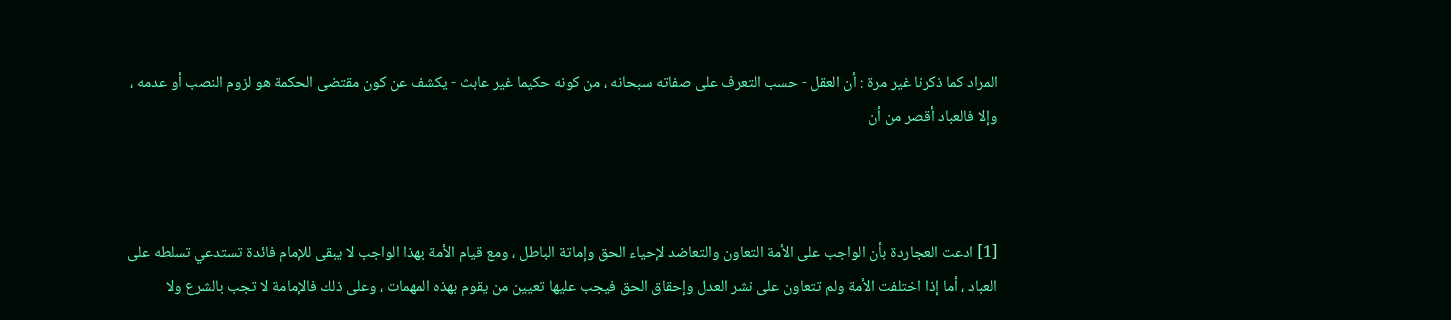المراد كما ذكرنا غير مرة : أن العقل - حسب التعرف على صفاته سبحانه ، من كونه حكيما غير عابث - يكشف عن كون مقتضى الحكمة هو لزوم النصب أو عدمه ، وإلا فالعباد أقصر من أن



[1] ادعت العجاردة بأن الواجب على الأمة التعاون والتعاضد لإحياء الحق وإماتة الباطل ، ومع قيام الأمة بهذا الواجب لا يبقى للإمام فائدة تستدعي تسلطه على العباد ، أما إذا اختلفت الأمة ولم تتعاون على نشر العدل وإحقاق الحق فيجب عليها تعيين من يقوم بهذه المهمات ، وعلى ذلك فالإمامة لا تجب بالشرع ولا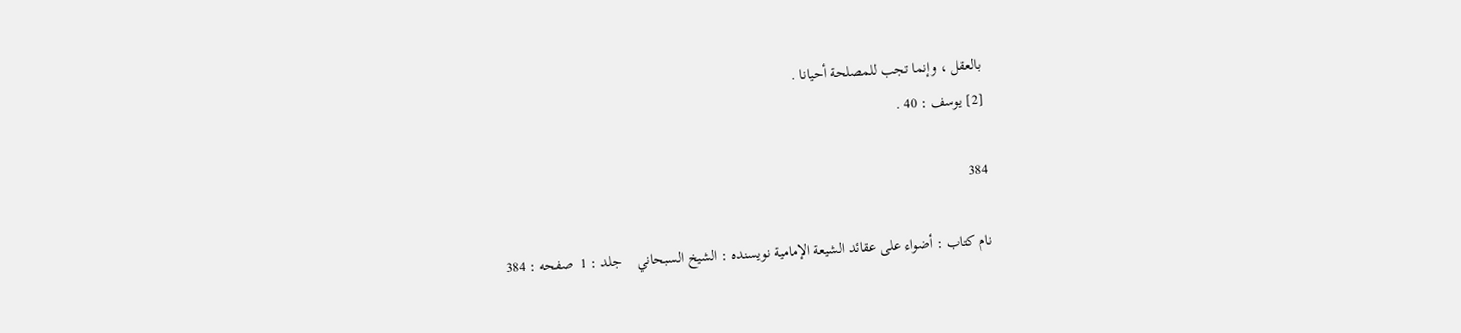بالعقل ، وإنما تجب للمصلحة أحيانا .
[2] يوسف : 40 .

384

نام کتاب : أضواء على عقائد الشيعة الإمامية نویسنده : الشيخ السبحاني    جلد : 1  صفحه : 384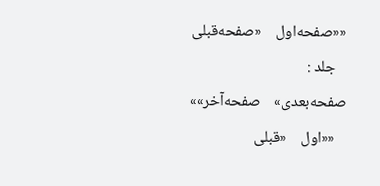««صفحه‌اول    «صفحه‌قبلی
   جلد :
صفحه‌بعدی»    صفحه‌آخر»»
   ««اول    «قبلی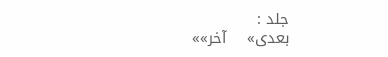جلد :
بعدی»    آخر»»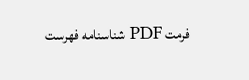فرمت PDF شناسنامه فهرست